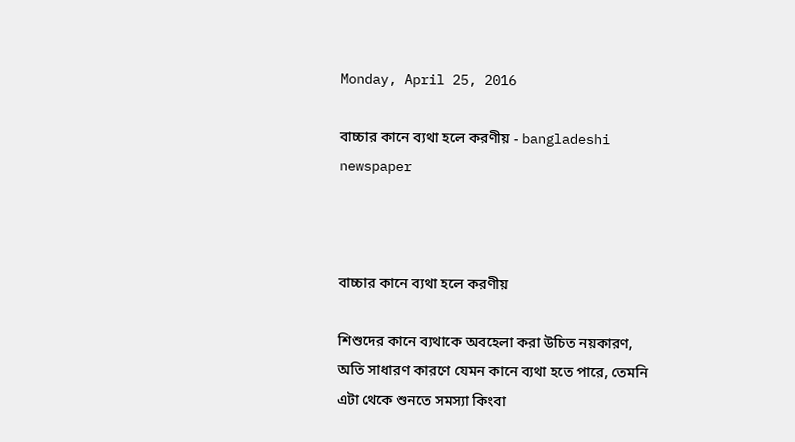Monday, April 25, 2016

বাচ্চার কানে ব্যথা হলে করণীয় - bangladeshi newspaper



বাচ্চার কানে ব্যথা হলে করণীয়

শিশুদের কানে ব্যথাকে অবহেলা করা উচিত নয়কারণ, অতি সাধারণ কারণে যেমন কানে ব্যথা হতে পারে, তেমনি এটা থেকে শুনতে সমস্যা কিংবা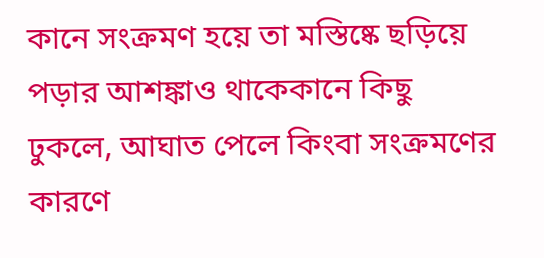কানে সংক্রমণ হয়ে তা মস্তিষ্কে ছড়িয়ে পড়ার আশঙ্কাও থাকেকানে কিছু ঢুকলে, আঘাত পেলে কিংবা সংক্রমণের কারণে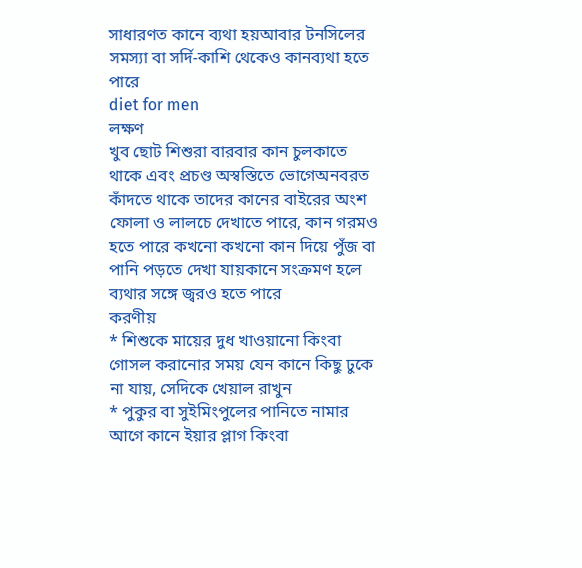সাধারণত কানে ব্যথা হয়আবার টনসিলের সমস্যা বা সর্দি-কাশি থেকেও কানব্যথা হতে পারে
diet for men
লক্ষণ
খুব ছোট শিশুরা বারবার কান চুলকাতে থাকে এবং প্রচণ্ড অস্বস্তিতে ভোগেঅনবরত কাঁদতে থাকে তাদের কানের বাইরের অংশ ফোলা ও লালচে দেখাতে পারে, কান গরমও হতে পারে কখনো কখনো কান দিয়ে পুঁজ বা পানি পড়তে দেখা যায়কানে সংক্রমণ হলে ব্যথার সঙ্গে জ্বরও হতে পারে
করণীয়
* শিশুকে মায়ের দুধ খাওয়ানো কিংবা গোসল করানোর সময় যেন কানে কিছু ঢুকে না যায়, সেদিকে খেয়াল রাখুন
* পুকুর বা সুইমিংপুলের পানিতে নামার আগে কানে ইয়ার প্লাগ কিংবা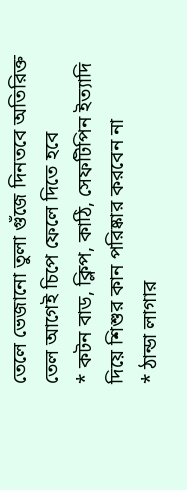তেলে ভেজানো তুলা গুঁজে দিনতবে অতিরিক্ত তেল আগেই চিপে ফেলে দিতে হবে
* কটন বাড, ক্লিপ, কাঠি, সেফটিপিন ইত্যাদি দিয়ে শিশুর কান পরিষ্কার করবেন না
* ঠান্ডা লাগার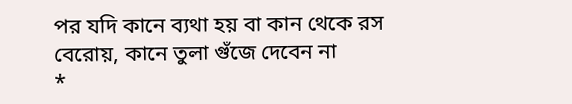পর যদি কানে ব্যথা হয় বা কান থেকে রস বেরোয়, কানে তুলা গুঁজে দেবেন না
*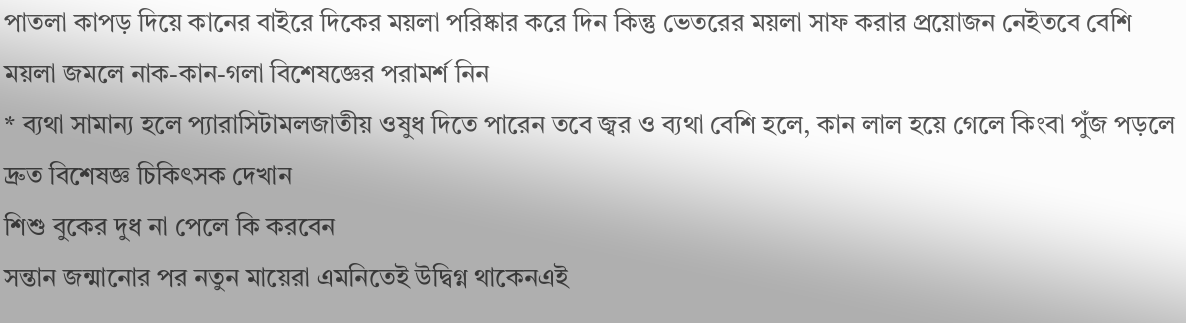পাতলা কাপড় দিয়ে কানের বাইরে দিকের ময়লা পরিষ্কার করে দিন কিন্তু ভেতরের ময়লা সাফ করার প্রয়োজন নেইতবে বেশি ময়লা জমলে নাক-কান-গলা বিশেষজ্ঞের পরামর্শ নিন
* ব্যথা সামান্য হলে প্যারাসিটামলজাতীয় ওষুধ দিতে পারেন তবে জ্বর ও ব্যথা বেশি হলে, কান লাল হয়ে গেলে কিংবা পুঁজ পড়লে দ্রুত বিশেষজ্ঞ চিকিৎসক দেখান
শিশু বুকের দুধ না পেলে কি করবেন
সন্তান জন্মানোর পর নতুন মায়েরা এমনিতেই উদ্বিগ্ন থাকেনএই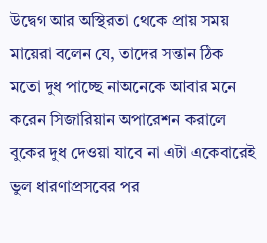উদ্বেগ আর অস্থিরতা থেকে প্রায় সময় মায়েরা বলেন যে, তাদের সন্তান ঠিক মতো দুধ পাচ্ছে নাঅনেকে আবার মনে করেন সিজারিয়ান অপারেশন করালে বুকের দুধ দেওয়া যাবে না এটা একেবারেই ভুল ধারণাপ্রসবের পর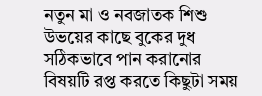নতুন মা ও নবজাতক শিশু উভয়ের কাছে বুকের দুধ সঠিকভাবে পান করানোর বিষয়টি রপ্ত করতে কিছুটা সময়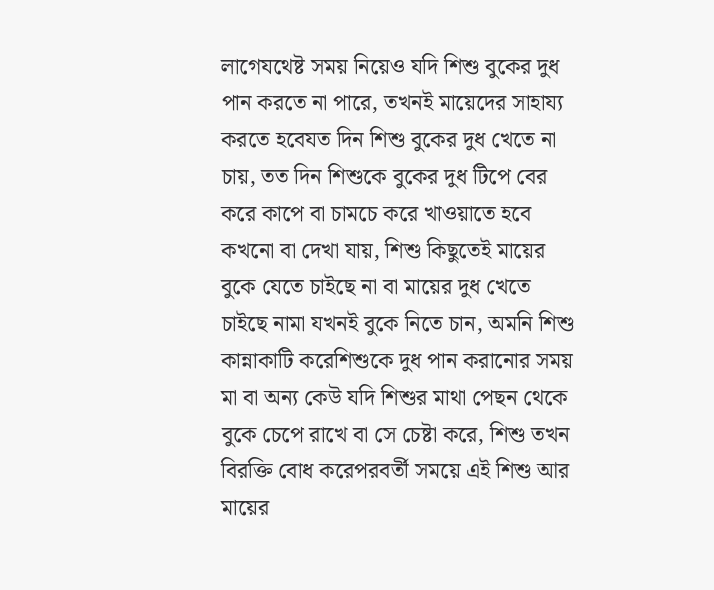লাগেযথেষ্ট সময় নিয়েও যদি শিশু বুকের দুধ পান করতে না পারে, তখনই মায়েদের সাহায্য করতে হবেযত দিন শিশু বুকের দুধ খেতে না চায়, তত দিন শিশুকে বুকের দুধ টিপে বের করে কাপে বা চামচে করে খাওয়াতে হবে
কখনো বা দেখা যায়, শিশু কিছুতেই মায়ের বুকে যেতে চাইছে না বা মায়ের দুধ খেতে চাইছে নামা যখনই বুকে নিতে চান, অমনি শিশু কান্নাকাটি করেশিশুকে দুধ পান করানোর সময় মা বা অন্য কেউ যদি শিশুর মাথা পেছন থেকে বুকে চেপে রাখে বা সে চেষ্টা করে, শিশু তখন বিরক্তি বোধ করেপরবর্তী সময়ে এই শিশু আর মায়ের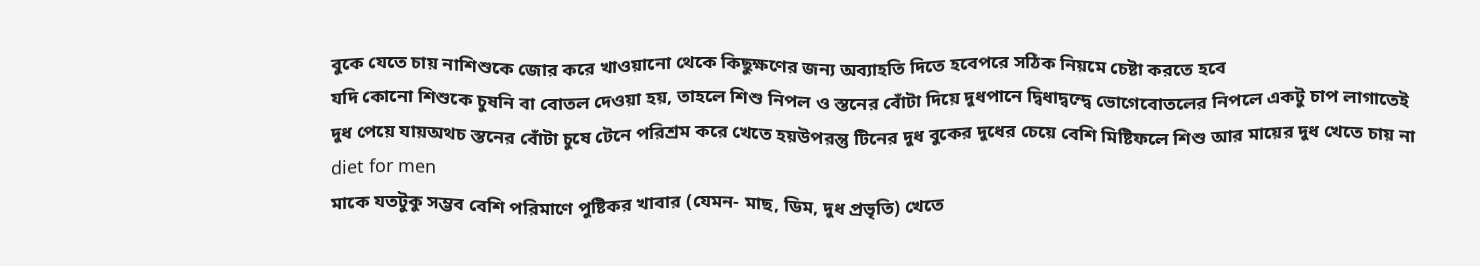বুকে যেতে চায় নাশিশুকে জোর করে খাওয়ানো থেকে কিছুক্ষণের জন্য অব্যাহতি দিতে হবেপরে সঠিক নিয়মে চেষ্টা করতে হবে
যদি কোনো শিশুকে চুষনি বা বোতল দেওয়া হয়, তাহলে শিশু নিপল ও স্তনের বোঁটা দিয়ে দুধপানে দ্বিধাদ্বন্দ্বে ভোগেবোতলের নিপলে একটু চাপ লাগাতেই দুধ পেয়ে যায়অথচ স্তনের বোঁটা চুষে টেনে পরিশ্রম করে খেতে হয়উপরন্তু টিনের দুধ বুকের দুধের চেয়ে বেশি মিষ্টিফলে শিশু আর মায়ের দুধ খেতে চায় না
diet for men
মাকে যতটুকু সম্ভব বেশি পরিমাণে পুষ্টিকর খাবার (যেমন- মাছ, ডিম, দুধ প্রভৃতি) খেতে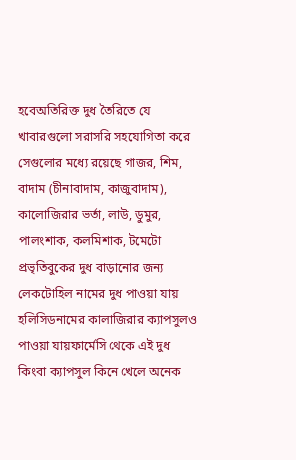হবেঅতিরিক্ত দুধ তৈরিতে যে খাবারগুলো সরাসরি সহযোগিতা করে সেগুলোর মধ্যে রয়েছে গাজর, শিম, বাদাম (চীনাবাদাম, কাজুবাদাম), কালোজিরার ভর্তা, লাউ, ডুমুর, পালংশাক, কলমিশাক, টমেটো প্রভৃতিবুকের দুধ বাড়ানোর জন্য লেকটোহিল নামের দুধ পাওয়া যায়
হলিসিডনামের কালাজিরার ক্যাপসুলও পাওয়া যায়ফার্মেসি থেকে এই দুধ কিংবা ক্যাপসুল কিনে খেলে অনেক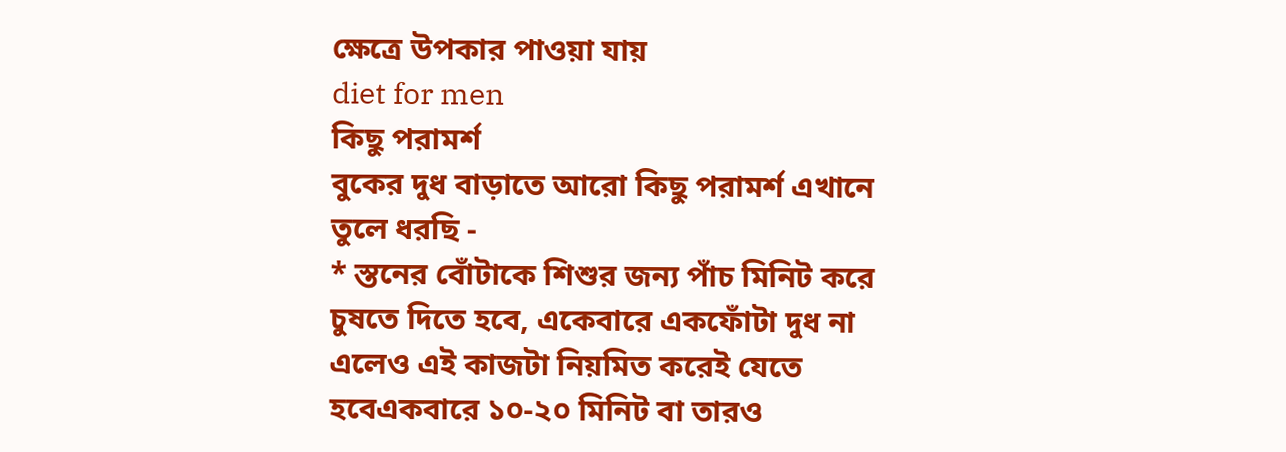ক্ষেত্রে উপকার পাওয়া যায়
diet for men
কিছু পরামর্শ
বুকের দুধ বাড়াতে আরো কিছু পরামর্শ এখানে তুলে ধরছি -
* স্তনের বোঁটাকে শিশুর জন্য পাঁচ মিনিট করে চুষতে দিতে হবে, একেবারে একফোঁটা দুধ না এলেও এই কাজটা নিয়মিত করেই যেতে হবেএকবারে ১০-২০ মিনিট বা তারও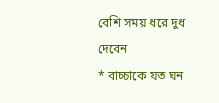বেশি সময় ধরে দুধ দেবেন
* বাচ্চাকে যত ঘন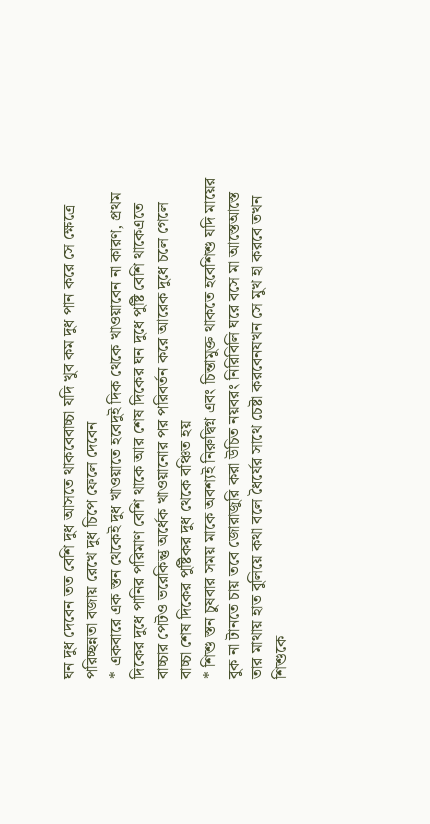ঘন দুধ দেবেন তত বেশি দুধ আসতে থাকবেবাচ্চা যদি খুব কম দুধ পান করে সে ক্ষেত্রে পরিচ্ছন্নতা বজায় রেখে দুধ চিপে ফেলে দেবেন
* একবারে এক স্তন থেকেই দুধ খাওয়াতে হবেদুই দিক থেকে খাওয়াবেন না কারণ, প্রথম দিকের দুধে পানির পরিমাণ বেশি থাকে আর শেষ দিকের ঘন দুধে পুষ্টি বেশি থাকেএতে বাচ্চার পেটও ভরেকিন্তু অর্ধেক খাওয়ানোর পর পরিবর্তন করে আরেক দুধে চলে গেলে বাচ্চা শেষ দিকের পুষ্টিকর দুধ থেকে বঞ্চিত হয়
* শিশু স্তন চুষবার সময় মাকে অবশ্যই নিরুদ্বিগ্ন এবং চিন্তামুক্ত থাকতে হবেশিশু যদি মায়ের বুক না টানতে চায় তবে জোরাজুরি করা উচিত নয়বরং নিরিবিলি ঘরে বসে মা আস্তেআস্তে তার মাথায় হাত বুলিয়ে কথা বলে ধৈর্যের সাথে চেষ্টা করবেনযখন সে মুখ হা করবে তখন শিশুকে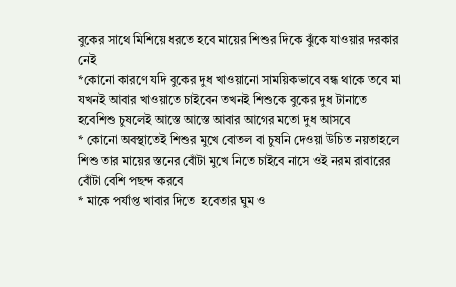বুকের সাথে মিশিয়ে ধরতে হবে মায়ের শিশুর দিকে ঝুঁকে যাওয়ার দরকার নেই
*কোনো কারণে যদি বুকের দুধ খাওয়ানো সাময়িকভাবে বন্ধ থাকে তবে মা যখনই আবার খাওয়াতে চাইবেন তখনই শিশুকে বুকের দুধ টানাতে হবেশিশু চুষলেই আস্তে আস্তে আবার আগের মতো দুধ আসবে
* কোনো অবস্থাতেই শিশুর মুখে বোতল বা চুষনি দেওয়া উচিত নয়তাহলে শিশু তার মায়ের স্তনের বোঁটা মুখে নিতে চাইবে নাসে ওই নরম রাবারের বোঁটা বেশি পছন্দ করবে
* মাকে পর্যাপ্ত খাবার দিতে  হবেতার ঘুম ও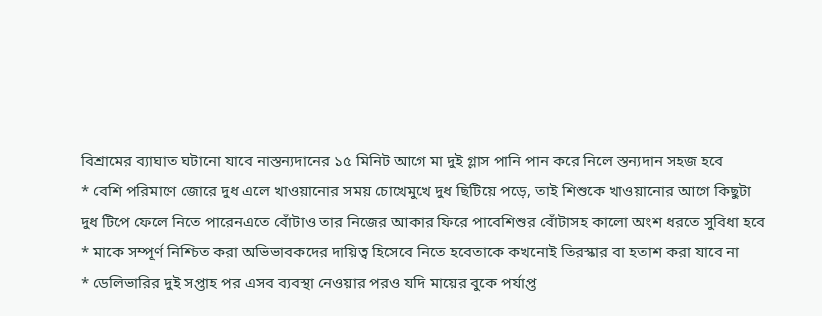বিশ্রামের ব্যাঘাত ঘটানো যাবে নাস্তন্যদানের ১৫ মিনিট আগে মা দুই গ্লাস পানি পান করে নিলে স্তন্যদান সহজ হবে
* বেশি পরিমাণে জোরে দুধ এলে খাওয়ানোর সময় চোখেমুখে দুধ ছিটিয়ে পড়ে, তাই শিশুকে খাওয়ানোর আগে কিছুটা দুধ টিপে ফেলে নিতে পারেনএতে বোঁটাও তার নিজের আকার ফিরে পাবেশিশুর বোঁটাসহ কালো অংশ ধরতে সুবিধা হবে
* মাকে সম্পূর্ণ নিশ্চিত করা অভিভাবকদের দায়িত্ব হিসেবে নিতে হবেতাকে কখনোই তিরস্কার বা হতাশ করা যাবে না
* ডেলিভারির দুই সপ্তাহ পর এসব ব্যবস্থা নেওয়ার পরও যদি মায়ের বুকে পর্যাপ্ত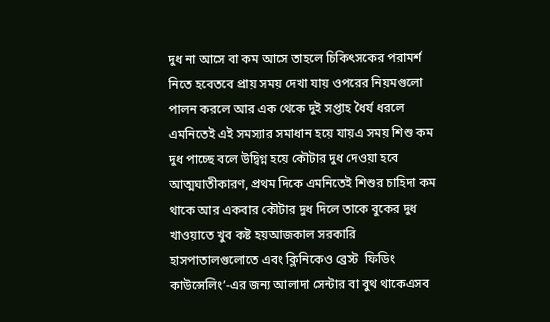দুধ না আসে বা কম আসে তাহলে চিকিৎসকের পরামর্শ নিতে হবেতবে প্রায় সময় দেখা যায় ওপরের নিয়মগুলো পালন করলে আর এক থেকে দুই সপ্তাহ ধৈর্য ধরলে এমনিতেই এই সমস্যার সমাধান হয়ে যায়এ সময় শিশু কম দুধ পাচ্ছে বলে উদ্বিগ্ন হয়ে কৌটার দুধ দেওয়া হবে আত্মঘাতীকারণ, প্রথম দিকে এমনিতেই শিশুর চাহিদা কম থাকে আর একবার কৌটার দুধ দিলে তাকে বুকের দুধ খাওয়াতে খুব কষ্ট হয়আজকাল সরকারি হাসপাতালগুলোতে এবং ক্লিনিকেও ব্রেস্ট  ফিডিং কাউন্সেলিং’-এর জন্য আলাদা সেন্টার বা বুথ থাকেএসব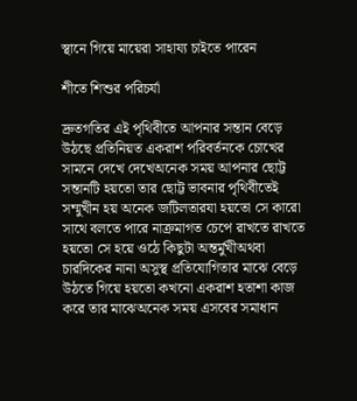স্থানে গিয়ে মায়েরা সাহায্য চাইতে পারেন

শীতে শিশুর পরিচর্যা

দ্রুতগতির এই পৃথিবীতে আপনার সন্তান বেড়ে উঠছে প্রতিনিয়ত একরাশ পরিবর্তনকে চোখের সামনে দেখে দেখেঅনেক সময় আপনার ছোট্ট সন্তানটি হয়তো তার ছোট্ট ভাবনার পৃথিবীতেই সম্মুখীন হয় অনেক জটিলতারযা হয়তো সে কারো সাথে বলতে পারে নাক্রমাগত চেপে রাখতে রাখতে হয়তো সে হয়ে ওঠে কিছুটা অন্তর্মুখীঅথবা চারদিকের নানা অসুস্থ প্রতিযোগিতার মাঝে বেড়ে উঠতে গিয়ে হয়তো কখনো একরাশ হতাশা কাজ করে তার মাঝেঅনেক সময় এসবের সমাধান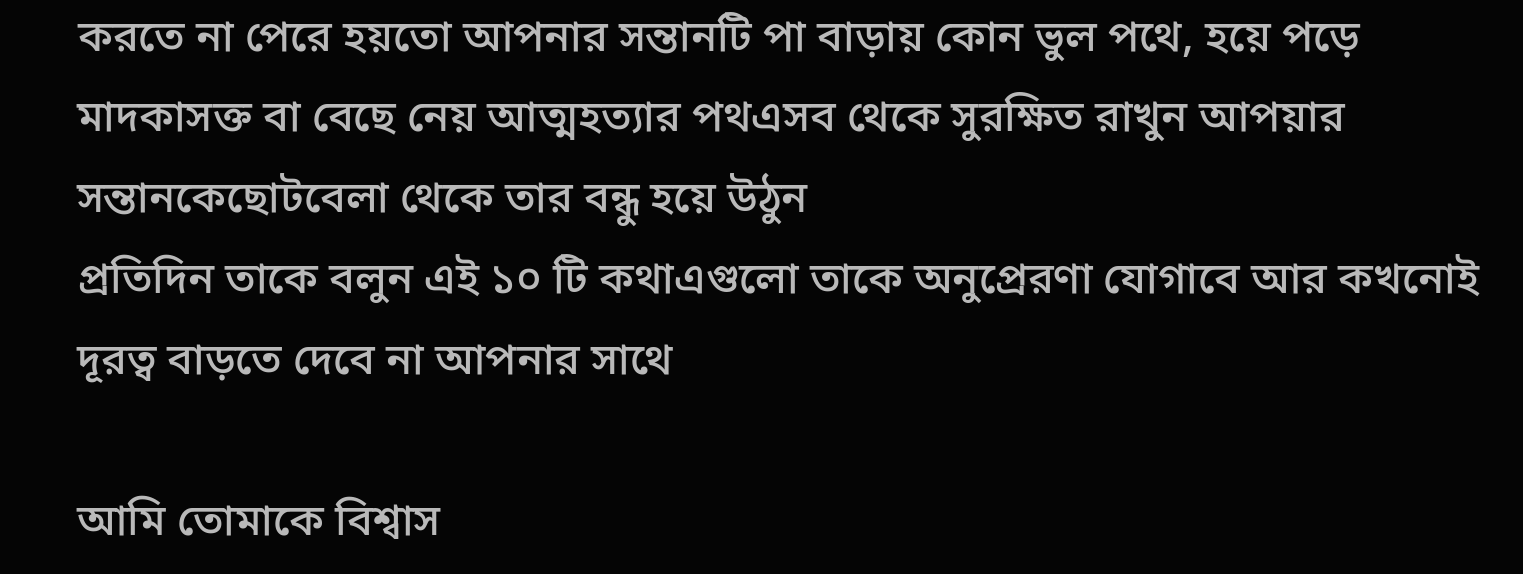করতে না পেরে হয়তো আপনার সন্তানটি পা বাড়ায় কোন ভুল পথে, হয়ে পড়ে মাদকাসক্ত বা বেছে নেয় আত্মহত্যার পথএসব থেকে সুরক্ষিত রাখুন আপয়ার সন্তানকেছোটবেলা থেকে তার বন্ধু হয়ে উঠুন
প্রতিদিন তাকে বলুন এই ১০ টি কথাএগুলো তাকে অনুপ্রেরণা যোগাবে আর কখনোই দূরত্ব বাড়তে দেবে না আপনার সাথে

আমি তোমাকে বিশ্বাস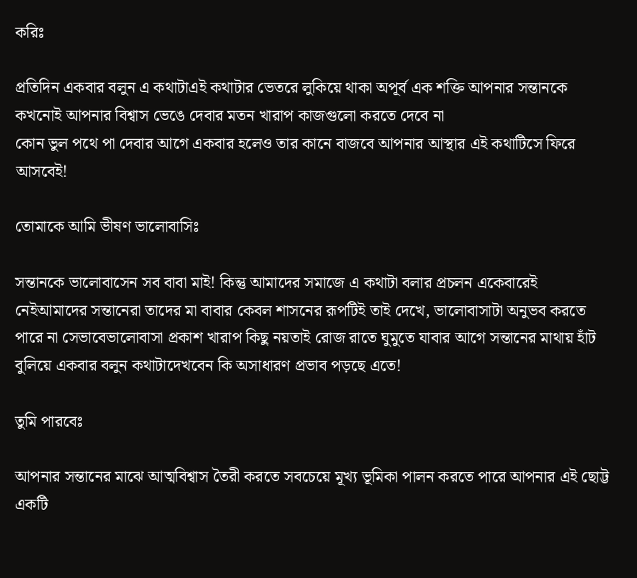করিঃ

প্রতিদিন একবার বলুন এ কথাটাএই কথাটার ভেতরে লুকিয়ে থাকা অপূর্ব এক শক্তি আপনার সন্তানকে কখনোই আপনার বিশ্বাস ভেঙে দেবার মতন খারাপ কাজগুলো করতে দেবে না
কোন ভুল পথে পা দেবার আগে একবার হলেও তার কানে বাজবে আপনার আস্থার এই কথাটিসে ফিরে আসবেই!

তোমাকে আমি ভীষণ ভালোবাসিঃ

সন্তানকে ভালোবাসেন সব বাবা মাই! কিন্তু আমাদের সমাজে এ কথাটা বলার প্রচলন একেবারেই নেইআমাদের সন্তানেরা তাদের মা বাবার কেবল শাসনের রূপটিই তাই দেখে, ভালোবাসাটা অনুভব করতে পারে না সেভাবেভালোবাসা প্রকাশ খারাপ কিছু নয়তাই রোজ রাতে ঘুমুতে যাবার আগে সন্তানের মাথায় হাঁট বুলিয়ে একবার বলুন কথাটাদেখবেন কি অসাধারণ প্রভাব পড়ছে এতে!

তুমি পারবেঃ

আপনার সন্তানের মাঝে আত্মবিশ্বাস তৈরী করতে সবচেয়ে মূখ্য ভূমিকা পালন করতে পারে আপনার এই ছোট্ট একটি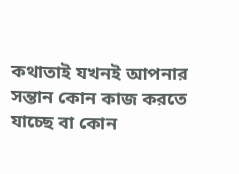কথাতাই যখনই আপনার সন্তান কোন কাজ করতে যাচ্ছে বা কোন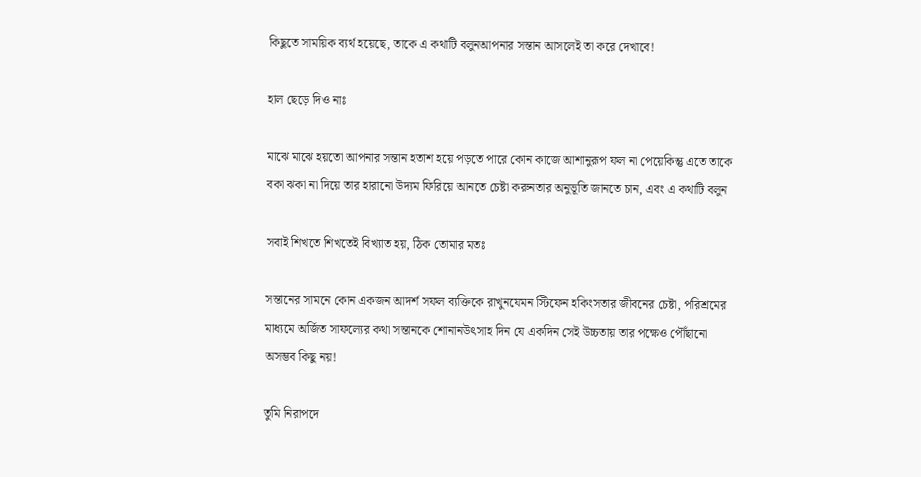কিছুতে সাময়িক ব্যর্থ হয়েছে, তাকে এ কথাটি বলুনআপনার সন্তান আসলেই তা করে দেখাবে!

হাল ছেড়ে দিও নাঃ

মাঝে মাঝে হয়তো আপনার সন্তান হতাশ হয়ে পড়তে পারে কোন কাজে আশানুরূপ ফল না পেয়েকিন্তু এতে তাকে বকা ঝকা না দিয়ে তার হারানো উদ্যম ফিরিয়ে আনতে চেষ্টা করুনতার অনুভূতি জানতে চান, এবং এ কথাটি বলুন

সবাই শিখতে শিখতেই বিখ্যাত হয়, ঠিক তোমার মতঃ

সন্তানের সামনে কোন একজন আদর্শ সফল ব্যক্তিকে রাখুনযেমন স্টিফেন হকিংসতার জীবনের চেষ্টা, পরিশ্রমের মাধ্যমে অর্জিত সাফল্যের কথা সন্তানকে শোনানউৎসাহ দিন যে একদিন সেই উচ্চতায় তার পক্ষেও পৌঁছানো অসম্ভব কিছু নয়!

তুমি নিরাপদে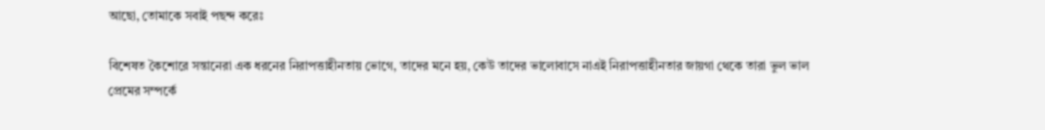আছো, তোমাকে সবাই পছন্দ করেঃ

বিশেষত কৈশোরে সন্তানেরা এক ধরনের নিরাপত্তাহীনতায় ভোগে, তাদের মনে হয়, কেউ তাদের ভালোবাসে নাএই নিরাপত্তাহীনতার জায়গা থেকে তারা ভুল ভাল প্রেমের সম্পর্কে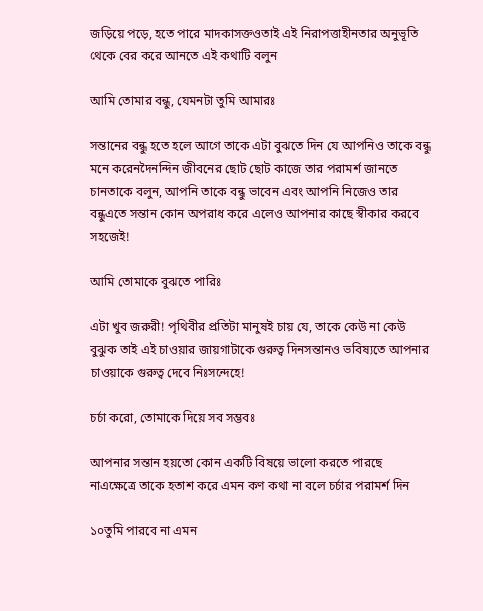জড়িয়ে পড়ে, হতে পারে মাদকাসক্তওতাই এই নিরাপত্তাহীনতার অনুভূতি থেকে বের করে আনতে এই কথাটি বলুন

আমি তোমার বন্ধু, যেমনটা তুমি আমারঃ

সন্তানের বন্ধু হতে হলে আগে তাকে এটা বুঝতে দিন যে আপনিও তাকে বন্ধু মনে করেনদৈনন্দিন জীবনের ছোট ছোট কাজে তার পরামর্শ জানতে চানতাকে বলুন, আপনি তাকে বন্ধু ভাবেন এবং আপনি নিজেও তার বন্ধুএতে সন্তান কোন অপরাধ করে এলেও আপনার কাছে স্বীকার করবে সহজেই!

আমি তোমাকে বুঝতে পারিঃ

এটা খুব জরুরী! পৃথিবীর প্রতিটা মানুষই চায় যে, তাকে কেউ না কেউ বুঝুক তাই এই চাওয়ার জায়গাটাকে গুরুত্ব দিনসন্তানও ভবিষ্যতে আপনার চাওয়াকে গুরুত্ব দেবে নিঃসন্দেহে!

চর্চা করো, তোমাকে দিয়ে সব সম্ভবঃ

আপনার সন্তান হয়তো কোন একটি বিষয়ে ভালো করতে পারছে নাএক্ষেত্রে তাকে হতাশ করে এমন কণ কথা না বলে চর্চার পরামর্শ দিন

১০তুমি পারবে না এমন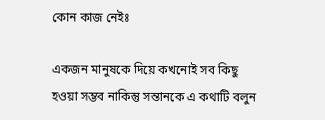কোন কাজ নেইঃ

একজন মানুষকে দিয়ে কখনোই সব কিছু হওয়া সম্ভব নাকিন্তু সন্তানকে এ কথাটি বলুন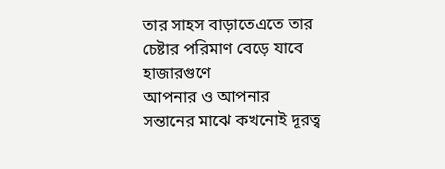তার সাহস বাড়াতেএতে তার চেষ্টার পরিমাণ বেড়ে যাবে হাজারগুণে
আপনার ও আপনার সন্তানের মাঝে কখনোই দূরত্ব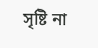সৃষ্টি না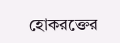হোকরক্তের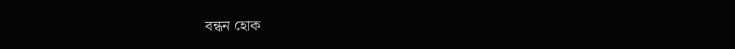বন্ধন হোক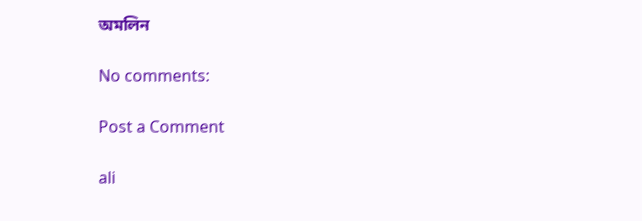অমলিন

No comments:

Post a Comment

ali